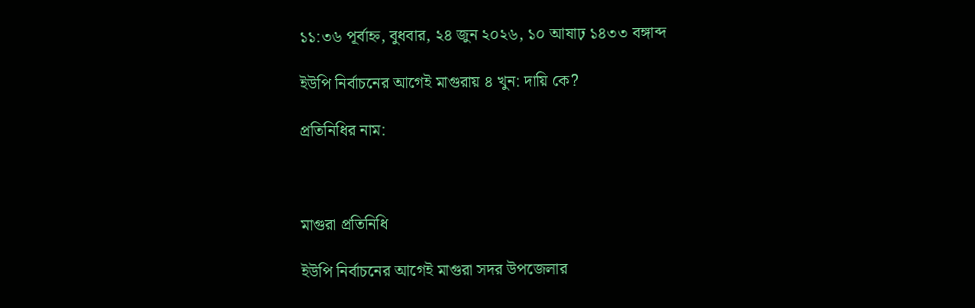১১:৩৬ পূর্বাহ্ন, বুধবার, ২৪ জুন ২০২৬, ১০ আষাঢ় ১৪৩৩ বঙ্গাব্দ

ইউপি নির্বাচনের আগেই মাগুরায় ৪ খুন: দায়ি কে?

প্রতিনিধির নাম:



মাগুরা প্রতিনিধি

ইউপি নির্বাচনের আগেই মাগুরা সদর উপজেলার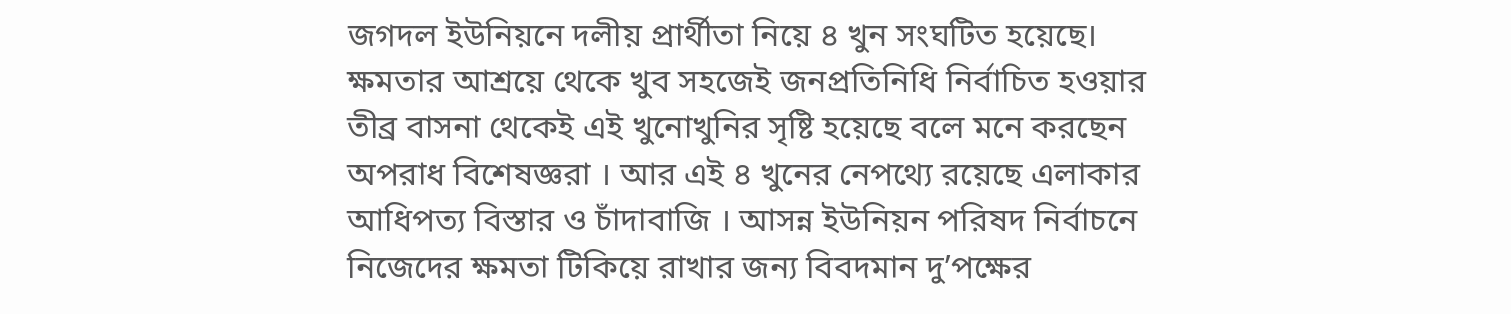জগদল ইউনিয়নে দলীয় প্রার্থীতা নিয়ে ৪ খুন সংঘটিত হয়েছে। ক্ষমতার আশ্রয়ে থেকে খুব সহজেই জনপ্রতিনিধি নির্বাচিত হওয়ার তীব্র বাসনা থেকেই এই খুনোখুনির সৃষ্টি হয়েছে বলে মনে করছেন অপরাধ বিশেষজ্ঞরা । আর এই ৪ খুনের নেপথ্যে রয়েছে এলাকার আধিপত্য বিস্তার ও চাঁদাবাজি । আসন্ন ইউনিয়ন পরিষদ নির্বাচনে নিজেদের ক্ষমতা টিকিয়ে রাখার জন্য বিবদমান দু’পক্ষের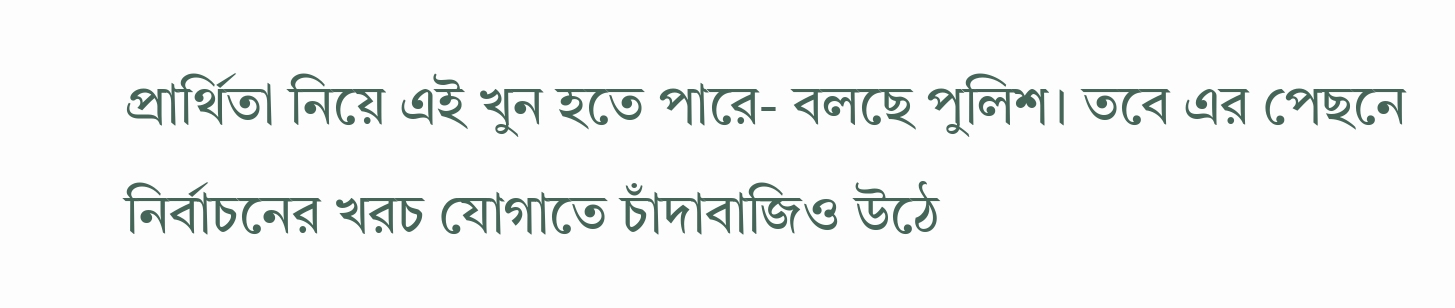প্রার্থিতা নিয়ে এই খুন হতে পারে- বলছে পুলিশ। তবে এর পেছনে নির্বাচনের খরচ যোগাতে চাঁদাবাজিও উঠে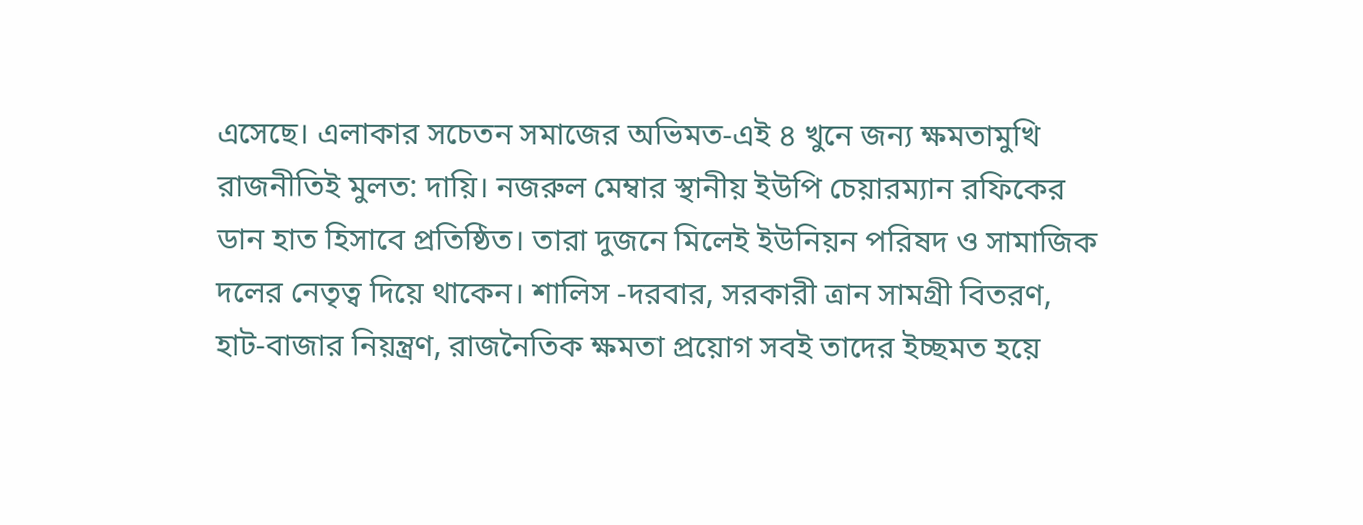এসেছে। এলাকার সচেতন সমাজের অভিমত-এই ৪ খুনে জন্য ক্ষমতামুখি রাজনীতিই মুলত: দায়ি। নজরুল মেম্বার স্থানীয় ইউপি চেয়ারম্যান রফিকের ডান হাত হিসাবে প্রতিষ্ঠিত। তারা দুজনে মিলেই ইউনিয়ন পরিষদ ও সামাজিক দলের নেতৃত্ব দিয়ে থাকেন। শালিস -দরবার, সরকারী ত্রান সামগ্রী বিতরণ, হাট-বাজার নিয়ন্ত্রণ, রাজনৈতিক ক্ষমতা প্রয়োগ সবই তাদের ইচ্ছমত হয়ে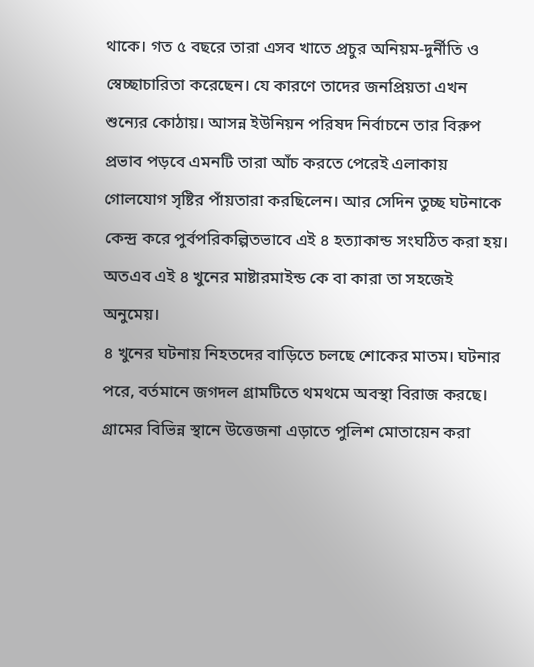থাকে। গত ৫ বছরে তারা এসব খাতে প্রচুর অনিয়ম-দুর্নীতি ও স্বেচ্ছাচারিতা করেছেন। যে কারণে তাদের জনপ্রিয়তা এখন শুন্যের কোঠায়। আসন্ন ইউনিয়ন পরিষদ নির্বাচনে তার বিরুপ প্রভাব পড়বে এমনটি তারা আঁচ করতে পেরেই এলাকায় গোলযোগ সৃষ্টির পাঁয়তারা করছিলেন। আর সেদিন তুচ্ছ ঘটনাকে কেন্দ্র করে পুর্বপরিকল্পিতভাবে এই ৪ হত্যাকান্ড সংঘঠিত করা হয়। অতএব এই ৪ খুনের মাষ্টারমাইন্ড কে বা কারা তা সহজেই অনুমেয়।
৪ খুনের ঘটনায় নিহতদের বাড়িতে চলছে শোকের মাতম। ঘটনার পরে, বর্তমানে জগদল গ্রামটিতে থমথমে অবস্থা বিরাজ করছে। গ্রামের বিভিন্ন স্থানে উত্তেজনা এড়াতে পুলিশ মোতায়েন করা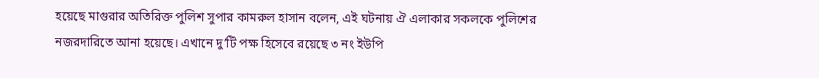হয়েছে মাগুরার অতিরিক্ত পুলিশ সুপার কামরুল হাসান বলেন, এই ঘটনায় ঐ এলাকার সকলকে পুলিশের নজরদারিতে আনা হয়েছে। এখানে দু’টি পক্ষ হিসেবে রয়েছে ৩ নং ইউপি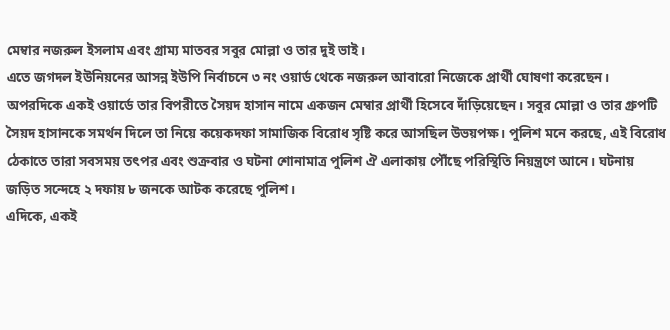মেম্বার নজরুল ইসলাম এবং গ্রাম্য মাতবর সবুর মোল্লা ও তার দুই ভাই।
এতে জগদল ইউনিয়নের আসন্ন ইউপি নির্বাচনে ৩ নং ওয়ার্ড থেকে নজরুল আবারো নিজেকে প্রার্থী ঘোষণা করেছেন। অপরদিকে একই ওয়ার্ডে তার বিপরীতে সৈয়দ হাসান নামে একজন মেম্বার প্রার্থী হিসেবে দাঁড়িয়েছেন। সবুর মোল্লা ও তার গ্রুপটি সৈয়দ হাসানকে সমর্থন দিলে তা নিয়ে কয়েকদফা সামাজিক বিরোধ সৃষ্টি করে আসছিল উভয়পক্ষ। পুলিশ মনে করছে, এই বিরোধ ঠেকাতে তারা সবসময় তৎপর এবং শুক্রবার ও ঘটনা শোনামাত্র পুলিশ ঐ এলাকায় পৌঁছে পরিস্থিতি নিয়ন্ত্রণে আনে। ঘটনায় জড়িত সন্দেহে ২ দফায় ৮ জনকে আটক করেছে পুলিশ।
এদিকে, একই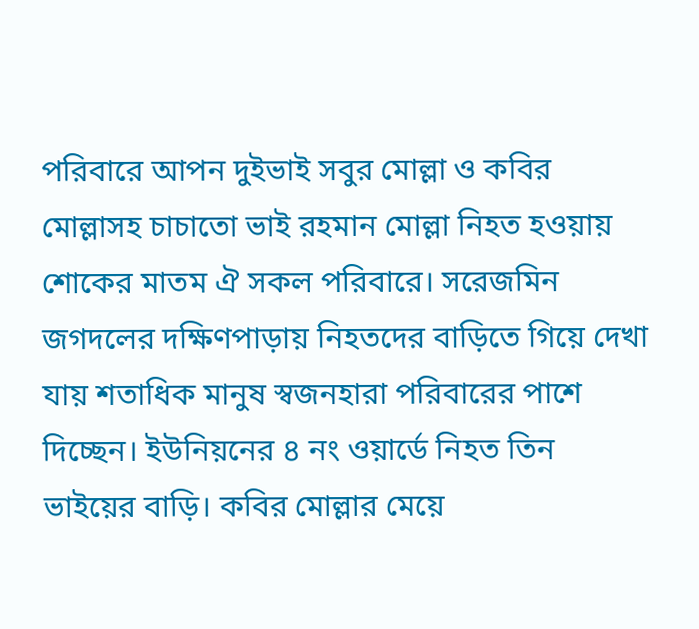পরিবারে আপন দুইভাই সবুর মোল্লা ও কবির মোল্লাসহ চাচাতো ভাই রহমান মোল্লা নিহত হওয়ায় শোকের মাতম ঐ সকল পরিবারে। সরেজমিন জগদলের দক্ষিণপাড়ায় নিহতদের বাড়িতে গিয়ে দেখা যায় শতাধিক মানুষ স্বজনহারা পরিবারের পাশে দিচ্ছেন। ইউনিয়নের ৪ নং ওয়ার্ডে নিহত তিন ভাইয়ের বাড়ি। কবির মোল্লার মেয়ে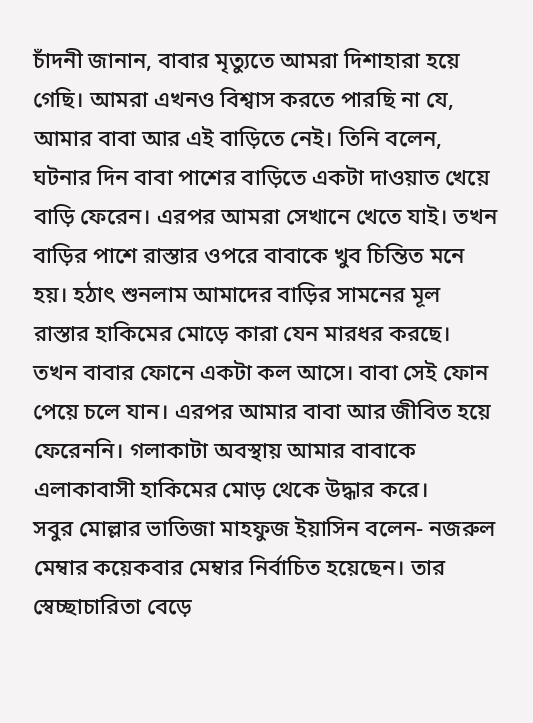চাঁদনী জানান, বাবার মৃত্যুতে আমরা দিশাহারা হয়ে গেছি। আমরা এখনও বিশ্বাস করতে পারছি না যে, আমার বাবা আর এই বাড়িতে নেই। তিনি বলেন, ঘটনার দিন বাবা পাশের বাড়িতে একটা দাওয়াত খেয়ে বাড়ি ফেরেন। এরপর আমরা সেখানে খেতে যাই। তখন বাড়ির পাশে রাস্তার ওপরে বাবাকে খুব চিন্তিত মনে হয়। হঠাৎ শুনলাম আমাদের বাড়ির সামনের মূল রাস্তার হাকিমের মোড়ে কারা যেন মারধর করছে। তখন বাবার ফোনে একটা কল আসে। বাবা সেই ফোন পেয়ে চলে যান। এরপর আমার বাবা আর জীবিত হয়ে ফেরেননি। গলাকাটা অবস্থায় আমার বাবাকে এলাকাবাসী হাকিমের মোড় থেকে উদ্ধার করে।
সবুর মোল্লার ভাতিজা মাহফুজ ইয়াসিন বলেন- নজরুল মেম্বার কয়েকবার মেম্বার নির্বাচিত হয়েছেন। তার স্বেচ্ছাচারিতা বেড়ে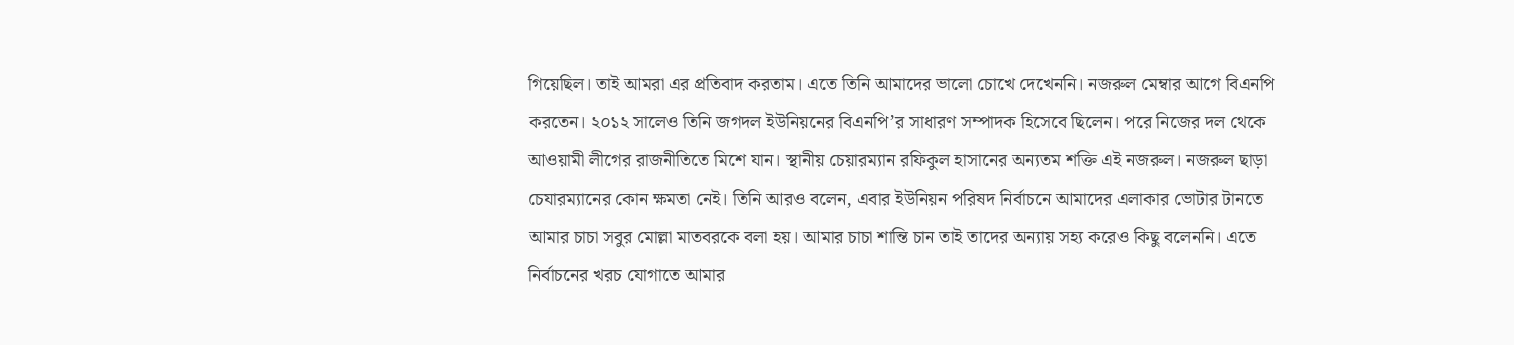গিয়েছিল। তাই আমরা এর প্রতিবাদ করতাম। এতে তিনি আমাদের ভালো চোখে দেখেননি। নজরুল মেম্বার আগে বিএনপি করতেন। ২০১২ সালেও তিনি জগদল ইউনিয়নের বিএনপি’র সাধারণ সম্পাদক হিসেবে ছিলেন। পরে নিজের দল থেকে আওয়ামী লীগের রাজনীতিতে মিশে যান। স্থানীয় চেয়ারম্যান রফিকুল হাসানের অন্যতম শক্তি এই নজরুল। নজরুল ছাড়া চেযারম্যানের কোন ক্ষমতা নেই। তিনি আরও বলেন, এবার ইউনিয়ন পরিষদ নির্বাচনে আমাদের এলাকার ভোটার টানতে আমার চাচা সবুর মোল্লা মাতবরকে বলা হয়। আমার চাচা শান্তি চান তাই তাদের অন্যায় সহ্য করেও কিছু বলেননি। এতে নির্বাচনের খরচ যোগাতে আমার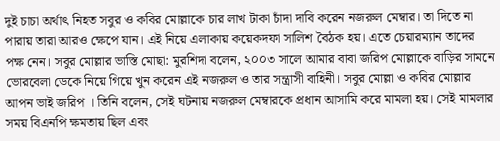দুই চাচা অর্থাৎ নিহত সবুর ও কবির মোল্লাকে চার লাখ টাকা চাঁদা দাবি করেন নজরুল মেম্বার। তা দিতে না পারায় তারা আরও ক্ষেপে যান। এই নিয়ে এলাকায় কয়েকদফা সালিশ বৈঠক হয়। এতে চেয়ারম্যান তাদের পক্ষ নেন। সবুর মোল্লার ভাস্তি মোছা: মুরশিদা বলেন, ২০০৩ সালে আমার বাবা জরিপ মোল্লাকে বাড়ির সামনে ভোরবেলা ডেকে নিয়ে গিয়ে খুন করেন এই নজরুল ও তার সন্ত্রাসী বাহিনী। সবুর মোল্লা ও কবির মোল্লার আপন ভাই জরিপ । তিনি বলেন, সেই ঘটনায় নজরুল মেম্বারকে প্রধান আসামি করে মামলা হয়। সেই মামলার সময় বিএনপি ক্ষমতায় ছিল এবং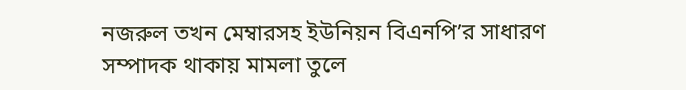নজরুল তখন মেম্বারসহ ইউনিয়ন বিএনপি’র সাধারণ সম্পাদক থাকায় মামলা তুলে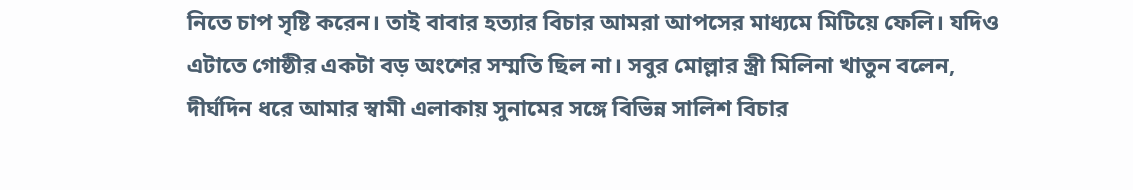নিতে চাপ সৃষ্টি করেন। তাই বাবার হত্যার বিচার আমরা আপসের মাধ্যমে মিটিয়ে ফেলি। যদিও এটাতে গোষ্ঠীর একটা বড় অংশের সম্মতি ছিল না। সবুর মোল্লার স্ত্রী মিলিনা খাতুন বলেন, দীর্ঘদিন ধরে আমার স্বামী এলাকায় সুনামের সঙ্গে বিভিন্ন সালিশ বিচার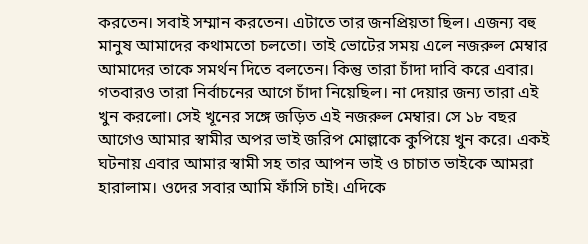করতেন। সবাই সম্মান করতেন। এটাতে তার জনপ্রিয়তা ছিল। এজন্য বহু মানুষ আমাদের কথামতো চলতো। তাই ভোটের সময় এলে নজরুল মেম্বার আমাদের তাকে সমর্থন দিতে বলতেন। কিন্তু তারা চাঁদা দাবি করে এবার। গতবারও তারা নির্বাচনের আগে চাঁদা নিয়েছিল। না দেয়ার জন্য তারা এই খুন করলো। সেই খূনের সঙ্গে জড়িত এই নজরুল মেম্বার। সে ১৮ বছর আগেও আমার স্বামীর অপর ভাই জরিপ মোল্লাকে কুপিয়ে খুন করে। একই ঘটনায় এবার আমার স্বামী সহ তার আপন ভাই ও চাচাত ভাইকে আমরা হারালাম। ওদের সবার আমি ফাঁসি চাই। এদিকে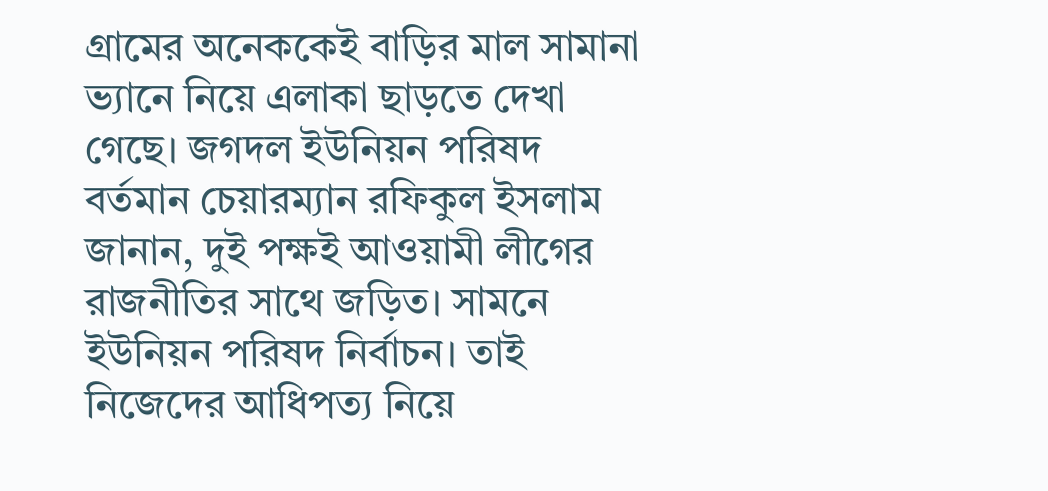গ্রামের অনেককেই বাড়ির মাল সামানা ভ্যানে নিয়ে এলাকা ছাড়তে দেখা গেছে। জগদল ইউনিয়ন পরিষদ বর্তমান চেয়ারম্যান রফিকুল ইসলাম জানান, দুই পক্ষই আওয়ামী লীগের রাজনীতির সাথে জড়িত। সামনে ইউনিয়ন পরিষদ নির্বাচন। তাই নিজেদের আধিপত্য নিয়ে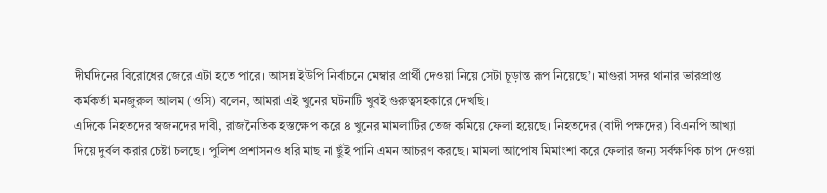দীর্ঘদিনের বিরোধের জেরে এটা হতে পারে। আসন্ন ইউপি নির্বাচনে মেম্বার প্রার্থী দেওয়া নিয়ে সেটা চূড়ান্ত রূপ নিয়েছে’। মাগুরা সদর থানার ভারপ্রাপ্ত কর্মকর্তা মনজুরুল আলম (ওসি) বলেন, আমরা এই খুনের ঘটনাটি খুবই গুরুত্বসহকারে দেখছি।
এদিকে নিহতদের স্বজনদের দাবী, রাজনৈতিক হস্তক্ষেপ করে ৪ খুনের মামলাটির তেজ কমিয়ে ফেলা হয়েছে। নিহতদের (বাদী পক্ষদের) বিএনপি আখ্যা দিয়ে দুর্বল করার চেষ্টা চলছে। পুলিশ প্রশাসনও ধরি মাছ না ছুঁই পানি এমন আচরণ করছে। মামলা আপোষ মিমাংশা করে ফেলার জন্য সর্বক্ষণিক চাপ দেওয়া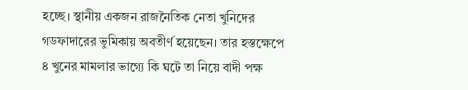হচ্ছে। স্থানীয় একজন রাজনৈতিক নেতা খুনিদের গডফাদারের ভুমিকায় অবতীর্ণ হয়েছেন। তার হস্তক্ষেপে ৪ খুনের মামলার ভাগ্যে কি ঘটে তা নিয়ে বাদী পক্ষ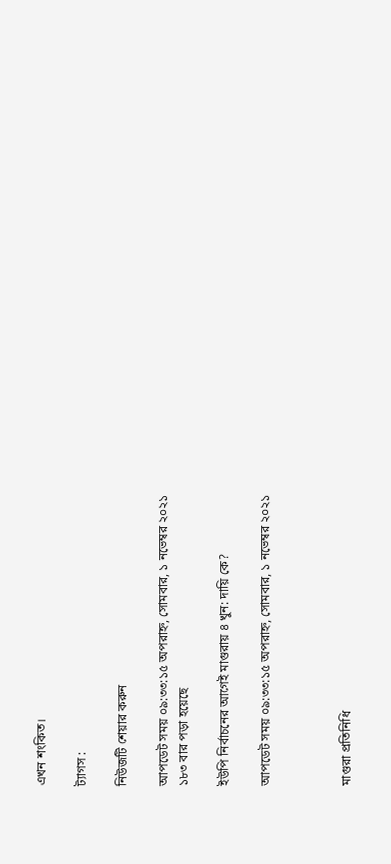এখন শংকিত।

ট্যাগস :

নিউজটি শেয়ার করুন

আপডেট সময় ০৯:৩৩:১৫ অপরাহ্ন, সোমবার, ১ নভেম্বর ২০২১
১৮৩ বার পড়া হয়েছে

ইউপি নির্বাচনের আগেই মাগুরায় ৪ খুন: দায়ি কে?

আপডেট সময় ০৯:৩৩:১৫ অপরাহ্ন, সোমবার, ১ নভেম্বর ২০২১



মাগুরা প্রতিনিধি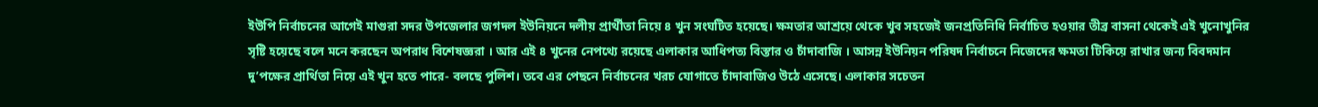ইউপি নির্বাচনের আগেই মাগুরা সদর উপজেলার জগদল ইউনিয়নে দলীয় প্রার্থীতা নিয়ে ৪ খুন সংঘটিত হয়েছে। ক্ষমতার আশ্রয়ে থেকে খুব সহজেই জনপ্রতিনিধি নির্বাচিত হওয়ার তীব্র বাসনা থেকেই এই খুনোখুনির সৃষ্টি হয়েছে বলে মনে করছেন অপরাধ বিশেষজ্ঞরা । আর এই ৪ খুনের নেপথ্যে রয়েছে এলাকার আধিপত্য বিস্তার ও চাঁদাবাজি । আসন্ন ইউনিয়ন পরিষদ নির্বাচনে নিজেদের ক্ষমতা টিকিয়ে রাখার জন্য বিবদমান দু’পক্ষের প্রার্থিতা নিয়ে এই খুন হতে পারে- বলছে পুলিশ। তবে এর পেছনে নির্বাচনের খরচ যোগাতে চাঁদাবাজিও উঠে এসেছে। এলাকার সচেতন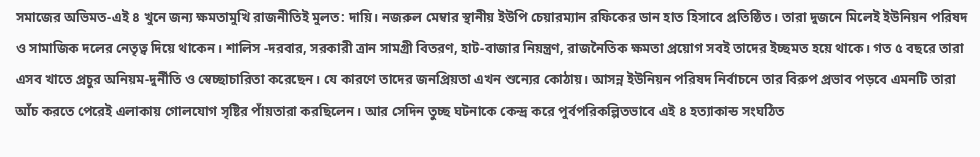সমাজের অভিমত-এই ৪ খুনে জন্য ক্ষমতামুখি রাজনীতিই মুলত: দায়ি। নজরুল মেম্বার স্থানীয় ইউপি চেয়ারম্যান রফিকের ডান হাত হিসাবে প্রতিষ্ঠিত। তারা দুজনে মিলেই ইউনিয়ন পরিষদ ও সামাজিক দলের নেতৃত্ব দিয়ে থাকেন। শালিস -দরবার, সরকারী ত্রান সামগ্রী বিতরণ, হাট-বাজার নিয়ন্ত্রণ, রাজনৈতিক ক্ষমতা প্রয়োগ সবই তাদের ইচ্ছমত হয়ে থাকে। গত ৫ বছরে তারা এসব খাতে প্রচুর অনিয়ম-দুর্নীতি ও স্বেচ্ছাচারিতা করেছেন। যে কারণে তাদের জনপ্রিয়তা এখন শুন্যের কোঠায়। আসন্ন ইউনিয়ন পরিষদ নির্বাচনে তার বিরুপ প্রভাব পড়বে এমনটি তারা আঁচ করতে পেরেই এলাকায় গোলযোগ সৃষ্টির পাঁয়তারা করছিলেন। আর সেদিন তুচ্ছ ঘটনাকে কেন্দ্র করে পুর্বপরিকল্পিতভাবে এই ৪ হত্যাকান্ড সংঘঠিত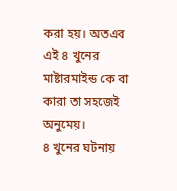করা হয়। অতএব এই ৪ খুনের মাষ্টারমাইন্ড কে বা কারা তা সহজেই অনুমেয়।
৪ খুনের ঘটনায়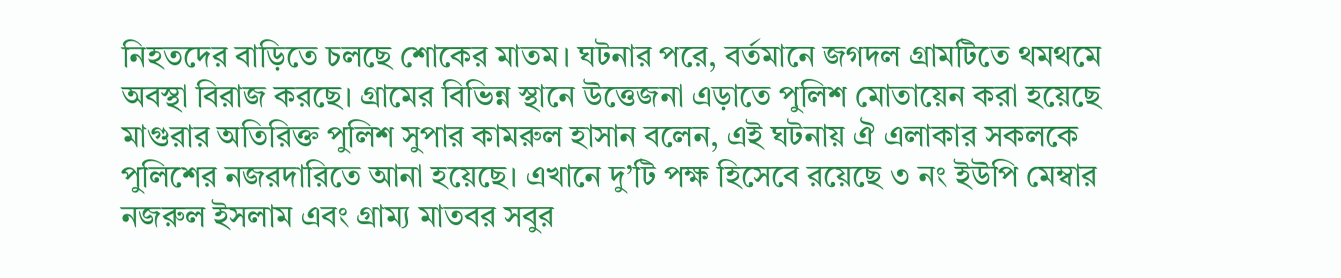নিহতদের বাড়িতে চলছে শোকের মাতম। ঘটনার পরে, বর্তমানে জগদল গ্রামটিতে থমথমে অবস্থা বিরাজ করছে। গ্রামের বিভিন্ন স্থানে উত্তেজনা এড়াতে পুলিশ মোতায়েন করা হয়েছে মাগুরার অতিরিক্ত পুলিশ সুপার কামরুল হাসান বলেন, এই ঘটনায় ঐ এলাকার সকলকে পুলিশের নজরদারিতে আনা হয়েছে। এখানে দু’টি পক্ষ হিসেবে রয়েছে ৩ নং ইউপি মেম্বার নজরুল ইসলাম এবং গ্রাম্য মাতবর সবুর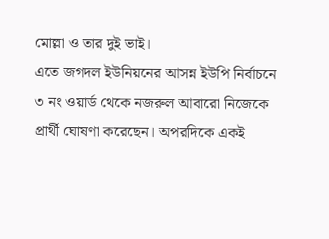মোল্লা ও তার দুই ভাই।
এতে জগদল ইউনিয়নের আসন্ন ইউপি নির্বাচনে ৩ নং ওয়ার্ড থেকে নজরুল আবারো নিজেকে প্রার্থী ঘোষণা করেছেন। অপরদিকে একই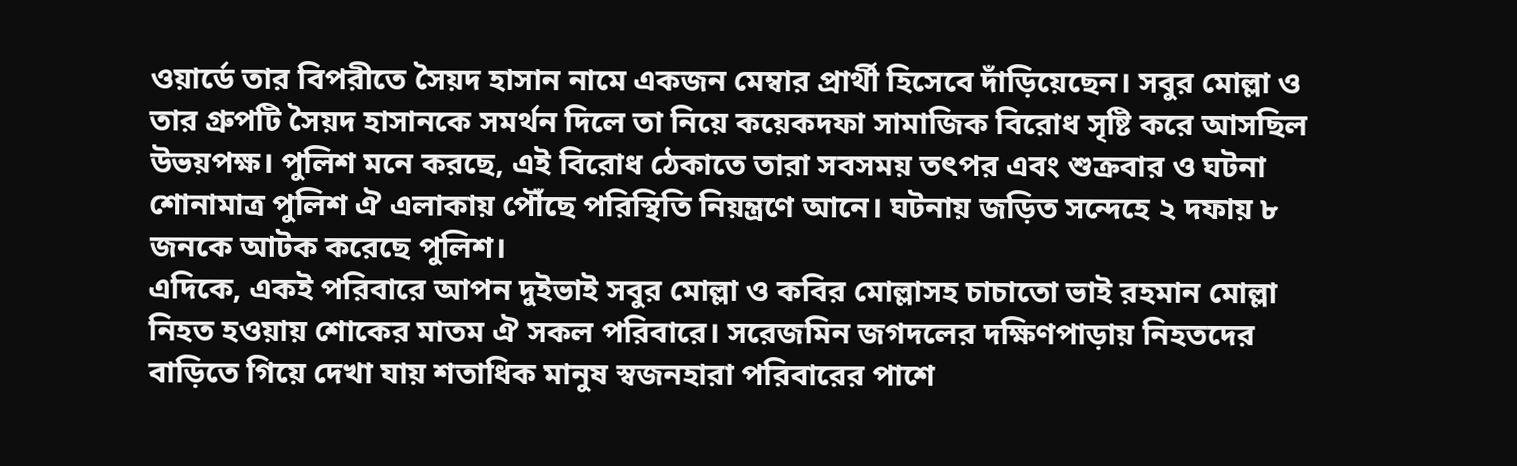ওয়ার্ডে তার বিপরীতে সৈয়দ হাসান নামে একজন মেম্বার প্রার্থী হিসেবে দাঁড়িয়েছেন। সবুর মোল্লা ও তার গ্রুপটি সৈয়দ হাসানকে সমর্থন দিলে তা নিয়ে কয়েকদফা সামাজিক বিরোধ সৃষ্টি করে আসছিল উভয়পক্ষ। পুলিশ মনে করছে, এই বিরোধ ঠেকাতে তারা সবসময় তৎপর এবং শুক্রবার ও ঘটনা শোনামাত্র পুলিশ ঐ এলাকায় পৌঁছে পরিস্থিতি নিয়ন্ত্রণে আনে। ঘটনায় জড়িত সন্দেহে ২ দফায় ৮ জনকে আটক করেছে পুলিশ।
এদিকে, একই পরিবারে আপন দুইভাই সবুর মোল্লা ও কবির মোল্লাসহ চাচাতো ভাই রহমান মোল্লা নিহত হওয়ায় শোকের মাতম ঐ সকল পরিবারে। সরেজমিন জগদলের দক্ষিণপাড়ায় নিহতদের বাড়িতে গিয়ে দেখা যায় শতাধিক মানুষ স্বজনহারা পরিবারের পাশে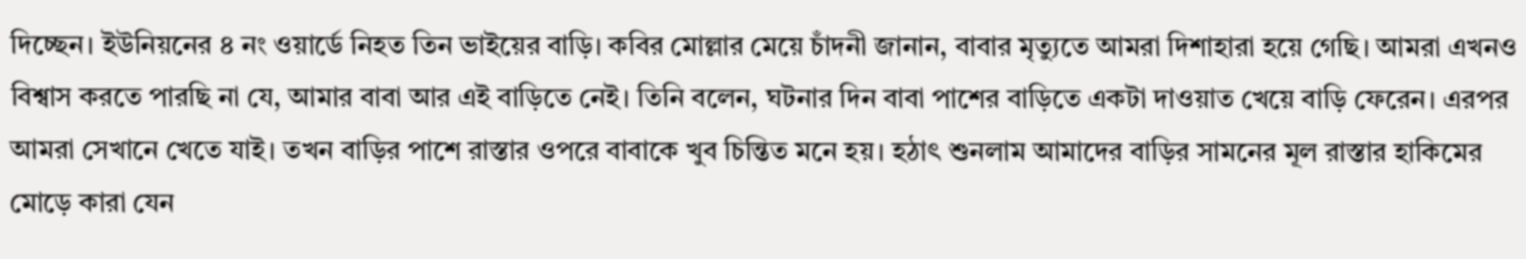দিচ্ছেন। ইউনিয়নের ৪ নং ওয়ার্ডে নিহত তিন ভাইয়ের বাড়ি। কবির মোল্লার মেয়ে চাঁদনী জানান, বাবার মৃত্যুতে আমরা দিশাহারা হয়ে গেছি। আমরা এখনও বিশ্বাস করতে পারছি না যে, আমার বাবা আর এই বাড়িতে নেই। তিনি বলেন, ঘটনার দিন বাবা পাশের বাড়িতে একটা দাওয়াত খেয়ে বাড়ি ফেরেন। এরপর আমরা সেখানে খেতে যাই। তখন বাড়ির পাশে রাস্তার ওপরে বাবাকে খুব চিন্তিত মনে হয়। হঠাৎ শুনলাম আমাদের বাড়ির সামনের মূল রাস্তার হাকিমের মোড়ে কারা যেন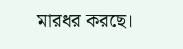মারধর করছে।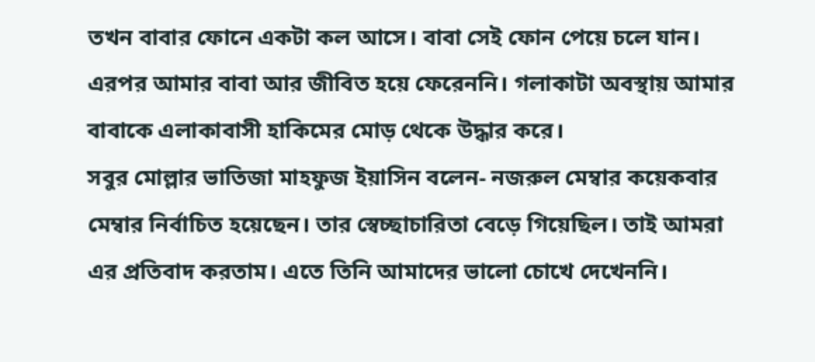তখন বাবার ফোনে একটা কল আসে। বাবা সেই ফোন পেয়ে চলে যান। এরপর আমার বাবা আর জীবিত হয়ে ফেরেননি। গলাকাটা অবস্থায় আমার বাবাকে এলাকাবাসী হাকিমের মোড় থেকে উদ্ধার করে।
সবুর মোল্লার ভাতিজা মাহফুজ ইয়াসিন বলেন- নজরুল মেম্বার কয়েকবার মেম্বার নির্বাচিত হয়েছেন। তার স্বেচ্ছাচারিতা বেড়ে গিয়েছিল। তাই আমরা এর প্রতিবাদ করতাম। এতে তিনি আমাদের ভালো চোখে দেখেননি।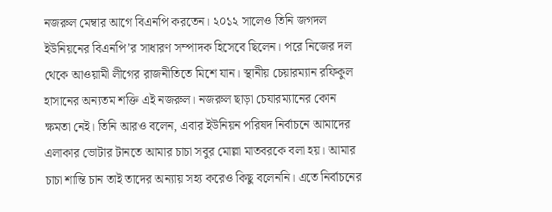নজরুল মেম্বার আগে বিএনপি করতেন। ২০১২ সালেও তিনি জগদল ইউনিয়নের বিএনপি’র সাধারণ সম্পাদক হিসেবে ছিলেন। পরে নিজের দল থেকে আওয়ামী লীগের রাজনীতিতে মিশে যান। স্থানীয় চেয়ারম্যান রফিকুল হাসানের অন্যতম শক্তি এই নজরুল। নজরুল ছাড়া চেযারম্যানের কোন ক্ষমতা নেই। তিনি আরও বলেন, এবার ইউনিয়ন পরিষদ নির্বাচনে আমাদের এলাকার ভোটার টানতে আমার চাচা সবুর মোল্লা মাতবরকে বলা হয়। আমার চাচা শান্তি চান তাই তাদের অন্যায় সহ্য করেও কিছু বলেননি। এতে নির্বাচনের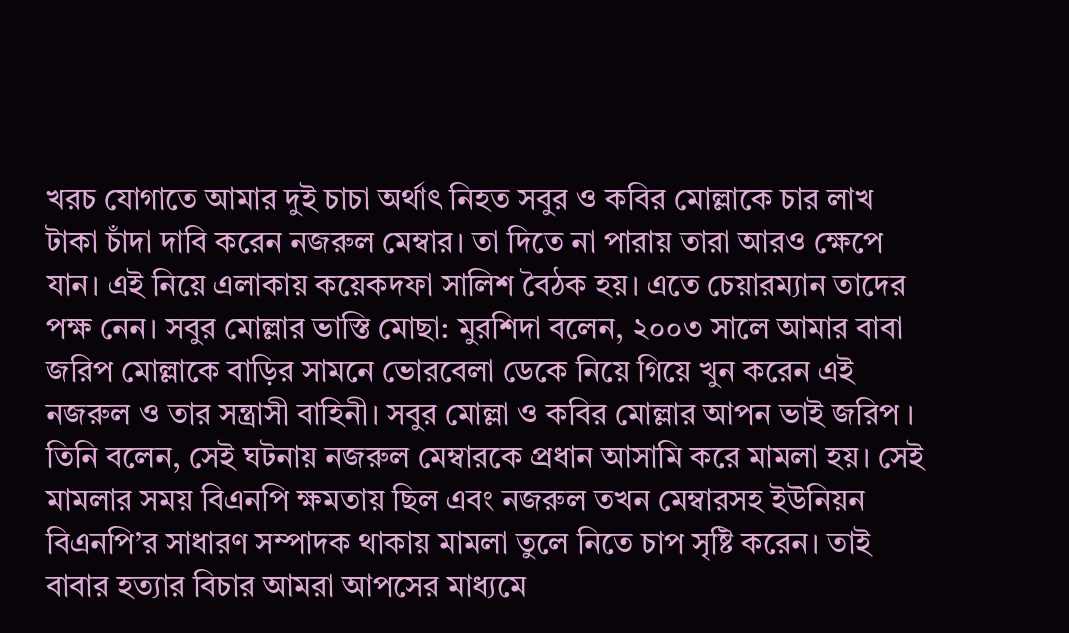খরচ যোগাতে আমার দুই চাচা অর্থাৎ নিহত সবুর ও কবির মোল্লাকে চার লাখ টাকা চাঁদা দাবি করেন নজরুল মেম্বার। তা দিতে না পারায় তারা আরও ক্ষেপে যান। এই নিয়ে এলাকায় কয়েকদফা সালিশ বৈঠক হয়। এতে চেয়ারম্যান তাদের পক্ষ নেন। সবুর মোল্লার ভাস্তি মোছা: মুরশিদা বলেন, ২০০৩ সালে আমার বাবা জরিপ মোল্লাকে বাড়ির সামনে ভোরবেলা ডেকে নিয়ে গিয়ে খুন করেন এই নজরুল ও তার সন্ত্রাসী বাহিনী। সবুর মোল্লা ও কবির মোল্লার আপন ভাই জরিপ । তিনি বলেন, সেই ঘটনায় নজরুল মেম্বারকে প্রধান আসামি করে মামলা হয়। সেই মামলার সময় বিএনপি ক্ষমতায় ছিল এবং নজরুল তখন মেম্বারসহ ইউনিয়ন বিএনপি’র সাধারণ সম্পাদক থাকায় মামলা তুলে নিতে চাপ সৃষ্টি করেন। তাই বাবার হত্যার বিচার আমরা আপসের মাধ্যমে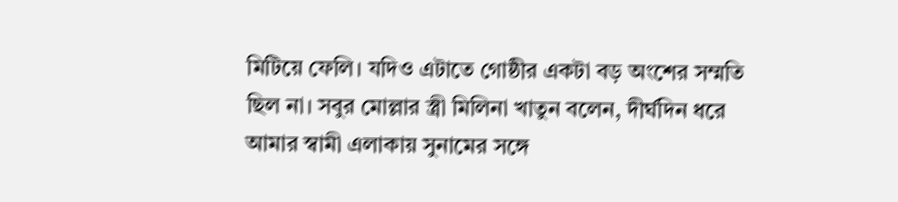মিটিয়ে ফেলি। যদিও এটাতে গোষ্ঠীর একটা বড় অংশের সম্মতি ছিল না। সবুর মোল্লার স্ত্রী মিলিনা খাতুন বলেন, দীর্ঘদিন ধরে আমার স্বামী এলাকায় সুনামের সঙ্গে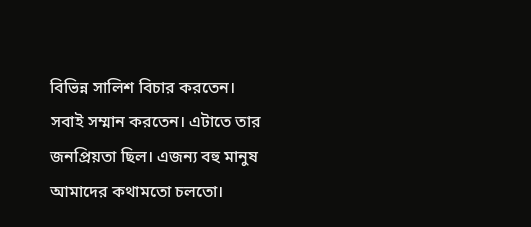বিভিন্ন সালিশ বিচার করতেন। সবাই সম্মান করতেন। এটাতে তার জনপ্রিয়তা ছিল। এজন্য বহু মানুষ আমাদের কথামতো চলতো।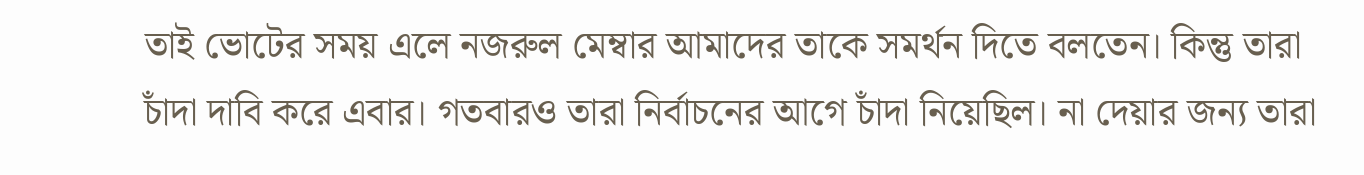তাই ভোটের সময় এলে নজরুল মেম্বার আমাদের তাকে সমর্থন দিতে বলতেন। কিন্তু তারা চাঁদা দাবি করে এবার। গতবারও তারা নির্বাচনের আগে চাঁদা নিয়েছিল। না দেয়ার জন্য তারা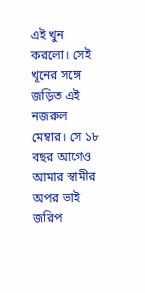এই খুন করলো। সেই খূনের সঙ্গে জড়িত এই নজরুল মেম্বার। সে ১৮ বছর আগেও আমার স্বামীর অপর ভাই জরিপ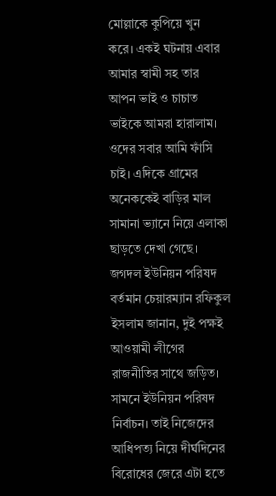মোল্লাকে কুপিয়ে খুন করে। একই ঘটনায় এবার আমার স্বামী সহ তার আপন ভাই ও চাচাত ভাইকে আমরা হারালাম। ওদের সবার আমি ফাঁসি চাই। এদিকে গ্রামের অনেককেই বাড়ির মাল সামানা ভ্যানে নিয়ে এলাকা ছাড়তে দেখা গেছে। জগদল ইউনিয়ন পরিষদ বর্তমান চেয়ারম্যান রফিকুল ইসলাম জানান, দুই পক্ষই আওয়ামী লীগের রাজনীতির সাথে জড়িত। সামনে ইউনিয়ন পরিষদ নির্বাচন। তাই নিজেদের আধিপত্য নিয়ে দীর্ঘদিনের বিরোধের জেরে এটা হতে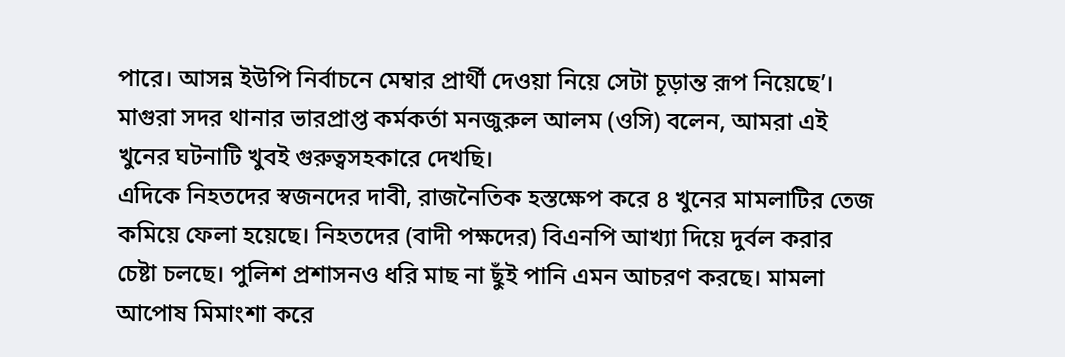পারে। আসন্ন ইউপি নির্বাচনে মেম্বার প্রার্থী দেওয়া নিয়ে সেটা চূড়ান্ত রূপ নিয়েছে’। মাগুরা সদর থানার ভারপ্রাপ্ত কর্মকর্তা মনজুরুল আলম (ওসি) বলেন, আমরা এই খুনের ঘটনাটি খুবই গুরুত্বসহকারে দেখছি।
এদিকে নিহতদের স্বজনদের দাবী, রাজনৈতিক হস্তক্ষেপ করে ৪ খুনের মামলাটির তেজ কমিয়ে ফেলা হয়েছে। নিহতদের (বাদী পক্ষদের) বিএনপি আখ্যা দিয়ে দুর্বল করার চেষ্টা চলছে। পুলিশ প্রশাসনও ধরি মাছ না ছুঁই পানি এমন আচরণ করছে। মামলা আপোষ মিমাংশা করে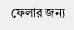ফেলার জন্য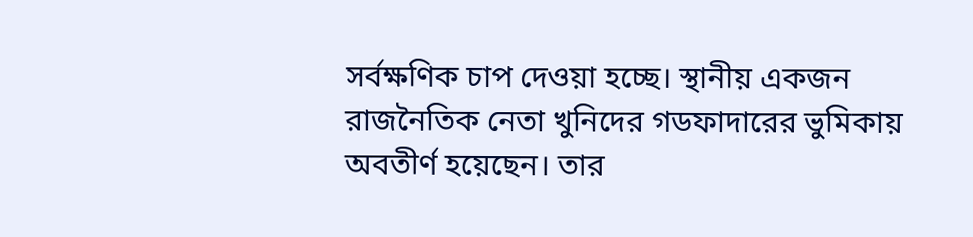সর্বক্ষণিক চাপ দেওয়া হচ্ছে। স্থানীয় একজন রাজনৈতিক নেতা খুনিদের গডফাদারের ভুমিকায় অবতীর্ণ হয়েছেন। তার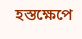হস্তক্ষেপে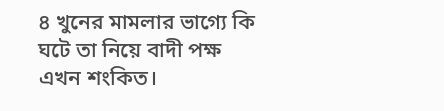৪ খুনের মামলার ভাগ্যে কি ঘটে তা নিয়ে বাদী পক্ষ এখন শংকিত।